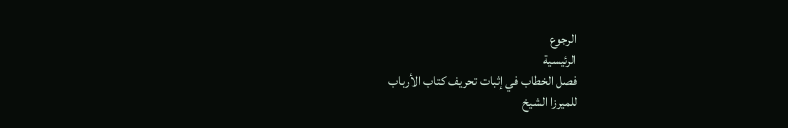الرجوع
الرئيسية
فصل الخطاب في إثبات تحريف كتاب الأرباب
للميرزا الشيخ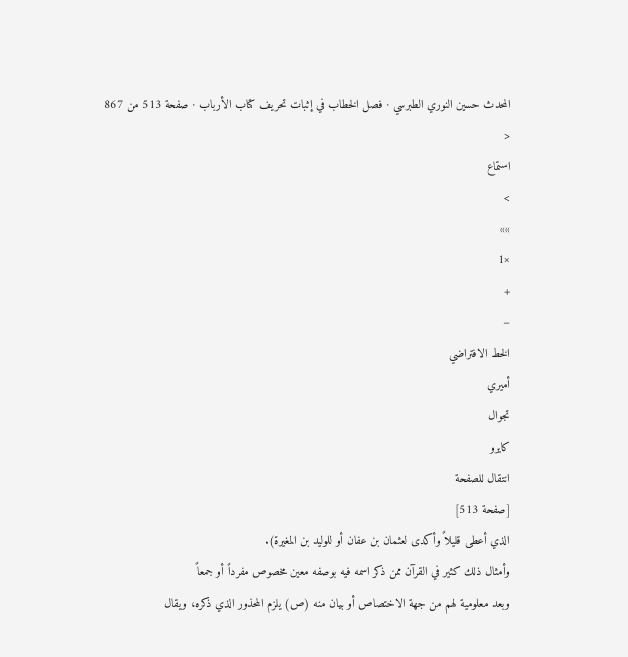المحدث حسين النوري الطبرسي · فصل الخطاب في إثبات تحريف كتاب الأرباب · صفحة 513 من 867
<
استماع
>
»»
×1
+
−
الخط الافتراضي
أميري
تجوال
كايرو
انتقال للصفحة
[صفحة 513]
الذي أعطى قليلاً وأكدى لعثمان بن عفان أو للوليد بن المغيرة).
وأمثال ذلك كثير في القرآن ممن ذكر اسمه فيه بوصفه معين مخصوص مفرداً أو جمعاً
وبعد معلومية لهم من جهة الاختصاص أو بيان منه (ص) يلزم المحذور الذي ذكره، ويقال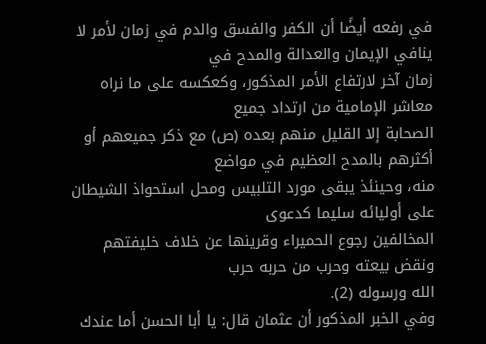في رفعه أيضًا أن الكفر والفسق والدم في زمان لأمر لا ينافي الإيمان والعدالة والمدح في
زمان آخر لارتفاع الأمر المذكور، وكعكسه على ما نراه معاشر الإمامية من ارتداد جميع
الصحابة إلا القليل منهم بعده (ص) مع ذكر جميعهم أو أكثرهم بالمدح العظيم في مواضع
منه، وحينئذ يبقى مورد التلبيس ومحل استحواذ الشيطان على أوليائه سليما كدعوى
المخالفين رجوع الحميراء وقرينها عن خلاف خليفتهم ونقض بيعته وحرب من حربه حرب
الله ورسوله (2).
وفي الخبر المذكور أن عثمان قال: يا أبا الحسن أما عندك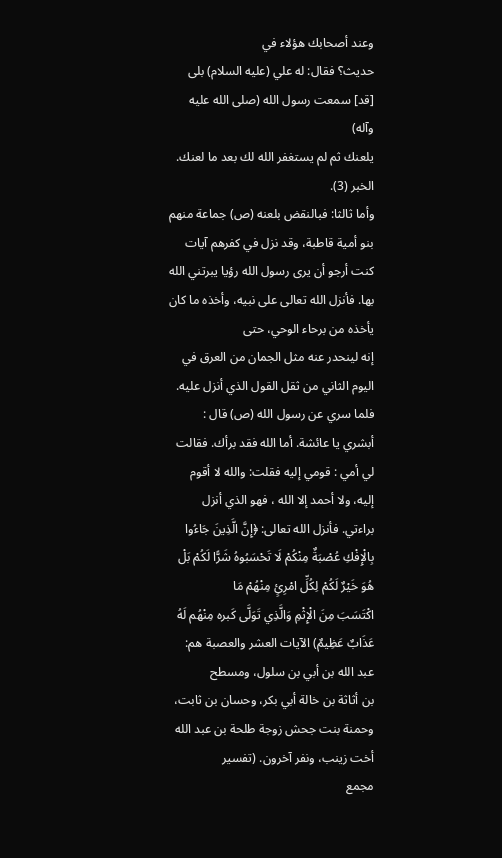وعند أصحابك هؤلاء في
حديث؟ فقال: له علي (عليه السلام) بلى [قد] سمعت رسول الله (صلى الله عليه وآله)
يلعنك ثم لم يستغفر الله لك بعد ما لعنك. الخبر (3).
وأما ثالثا: فبالنقض بلعنه (ص) جماعة منهم بنو أمية قاطبة، وقد نزل في كفرهم آيات
كنت أرجو أن يرى رسول الله رؤيا يبرتني الله بها. فأنزل الله تعالى على نبيه، وأخذه ما كان يأخذه من برحاء الوحي، حتى
إنه لينحدر عنه مثل الجمان من العرق في اليوم الثاني من ثقل القول الذي أنزل عليه. فلما سري عن رسول الله (ص) قال :
أبشري يا عائشة. أما الله فقد برأك. فقالت لي أمي : قومي إليه فقلت: والله لا أقوم إليه، ولا أحمد إلا الله ، فهو الذي أنزل
براءتي. فأنزل الله تعالى: ﴿إِنَّ الَّذِينَ جَاءُوا بِالْإِفْكِ عُصْبَةٌ مِنْكُمْ لَا تَحْسَبُوهُ شَرًّا لَكُمْ بَلْ هُوَ خَيْرٌ لَكُمْ لِكُلِّ امْرِئٍ مِنْهُمْ مَا
اكْتَسَبَ مِنَ الْإِثْمِ وَالَّذِي تَوَلَّى كَبره مِنْهُم لَهُ عَذَابٌ عَظِيمٌ) الآيات العشر والعصبة هم: عبد الله بن أبي بن سلول، ومسطح
بن أثاثة بن خالة أبي بكر، وحسان بن ثابت، وحمنة بنت جحش زوجة طلحة بن عبد الله أخت زينب، ونفر آخرون. (تفسير
مجمع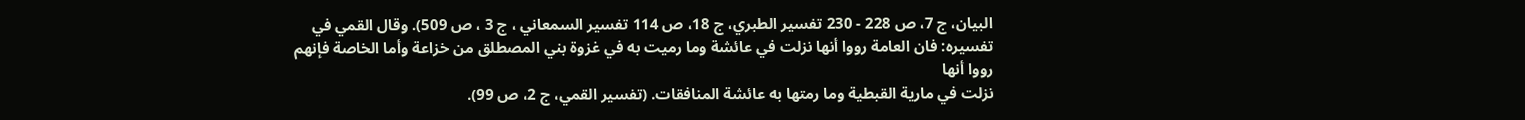البيان، ج 7، ص 228 - 230 تفسير الطبري، ج 18، ص 114 تفسير السمعاني ، ج 3 ، ص 509). وقال القمي في
تفسيره: فان العامة رووا أنها نزلت في عائشة وما رميت به في غزوة بني المصطلق من خزاعة وأما الخاصة فإنهم رووا أنها
نزلت في مارية القبطية وما رمتها به عائشة المنافقات. (تفسير القمي، ج 2، ص 99).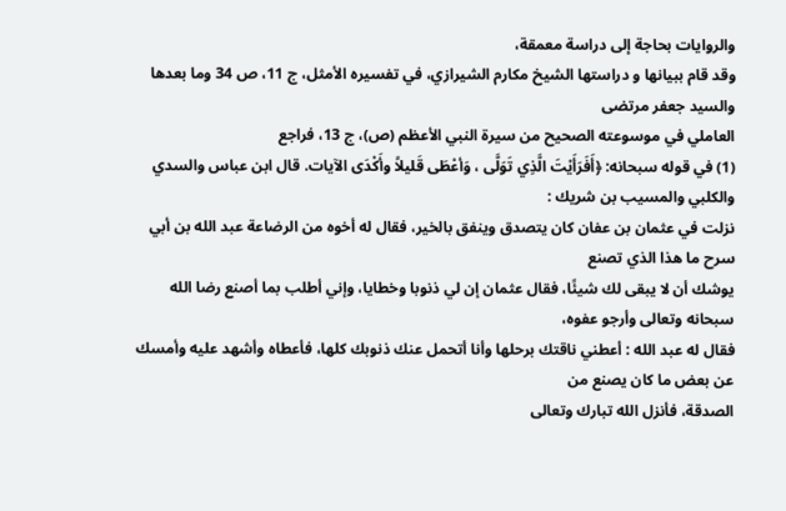والروايات بحاجة إلى دراسة معمقة،
وقد قام ببيانها و دراستها الشيخ مكارم الشيرازي، في تفسيره الأمثل، ج 11، ص 34 وما بعدها والسيد جعفر مرتضى
العاملي في موسوعته الصحيح من سيرة النبي الأعظم (ص)، ج 13، فراجع
(1) في قوله سبحانه: ﴿أَفَرَأَيْتَ الَّذِي تَوَلَّى ، وَأعْطَى قَليلاً وأَكْدَى الآيات. قال ابن عباس والسدي والكلبي والمسيب بن شريك :
نزلت في عثمان بن عفان كان يتصدق وينفق بالخير، فقال له أخوه من الرضاعة عبد الله بن أبي سرح ما هذا الذي تصنع
يوشك أن لا يبقى لك شيئًا، فقال عثمان إن لي ذنوبا وخطايا، وإني أطلب بما أصنع رضا الله سبحانه وتعالى وأرجو عفوه،
فقال له عبد الله : أعطني ناقتك برحلها وأنا أتحمل عنك ذنوبك كلها، فأعطاه وأشهد عليه وأمسك عن بعض ما كان يصنع من
الصدقة، فأنزل الله تبارك وتعالى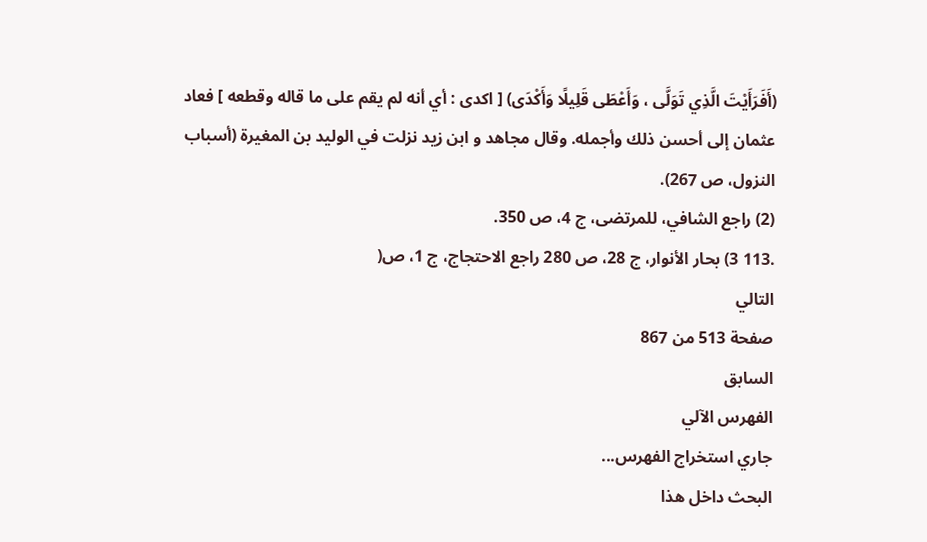(أَفَرَأَيْتَ الَّذِي تَوَلَّى ، وَأَعْطَى قَلِيلًا وَأَكْدَى) [ اكدى : أي أنه لم يقم على ما قاله وقطعه ] فعاد
عثمان إلى أحسن ذلك وأجمله. وقال مجاهد و ابن زيد نزلت في الوليد بن المغيرة (أسباب النزول، ص 267).
(2) راجع الشافي، للمرتضى، ج 4، ص 350.
.113 3) بحار الأنوار، ج 28، ص 280 راجع الاحتجاج، ج 1، ص(
التالي
صفحة 513 من 867
السابق
الفهرس الآلي
جاري استخراج الفهرس...
البحث داخل هذا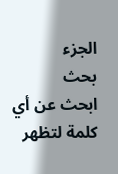الجزء
بحث
ابحث عن أي كلمة لتظهر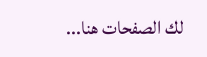لك الصفحات هنا...